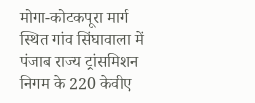मोगा-कोटकपूरा मार्ग स्थित गांव सिंघावाला में पंजाब राज्य ट्रांसमिशन निगम के 220 केवीए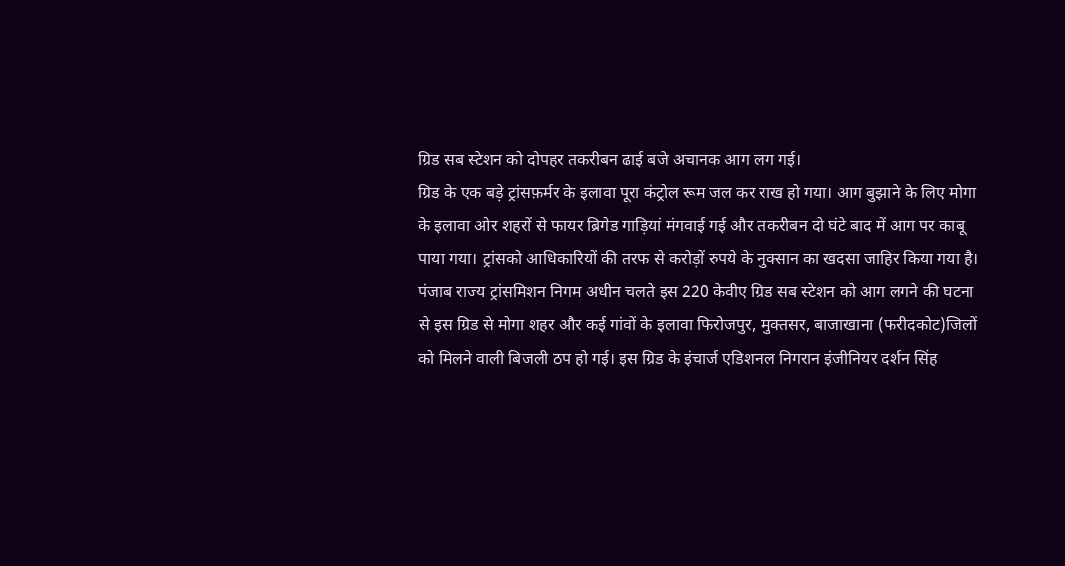ग्रिड सब स्टेशन को दोपहर तकरीबन ढाई बजे अचानक आग लग गई।
ग्रिड के एक बड़े ट्रांसफ़र्मर के इलावा पूरा कंट्रोल रूम जल कर राख हो गया। आग बुझाने के लिए मोगा के इलावा ओर शहरों से फायर ब्रिगेड गाड़ियां मंगवाई गई और तकरीबन दो घंटे बाद में आग पर काबू पाया गया। ट्रांसको आधिकारियों की तरफ से करोड़ों रुपये के नुक्सान का खदसा जाहिर किया गया है।
पंजाब राज्य ट्रांसमिशन निगम अधीन चलते इस 220 केवीए ग्रिड सब स्टेशन को आग लगने की घटना से इस ग्रिड से मोगा शहर और कई गांवों के इलावा फिरोजपुर, मुक्तसर, बाजाखाना (फरीदकोट)जिलों को मिलने वाली बिजली ठप हो गई। इस ग्रिड के इंचार्ज एडिशनल निगरान इंजीनियर दर्शन सिंह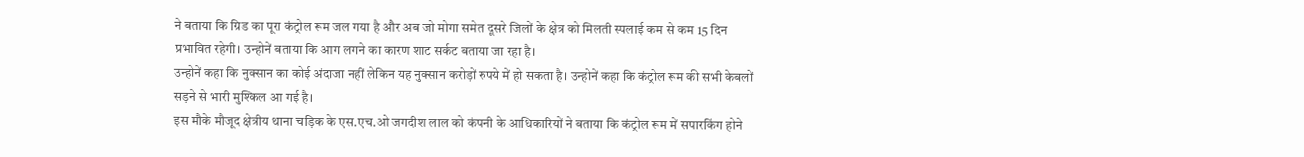ने बताया कि ग्रिड का पूरा कंट्रोल रूम जल गया है और अब जो मोगा समेत दूसरे जिलों के क्षेत्र को मिलती स्पलाई कम से कम 15 दिन प्रभावित रहेगी। उन्होनें बताया कि आग लगने का कारण शाट सर्कट बताया जा रहा है।
उन्होनें कहा कि नुक्सान का कोई अंदाजा नहीं लेकिन यह नुक्सान करोड़ों रुपये में हो सकता है। उन्होनें कहा कि कंट्रोल रूम की सभी केबलों सड़ने से भारी मुश्किल आ गई है।
इस मौके मौजूद क्षेत्रीय थाना चड़िक के एस.एच.ओ जगदीश लाल को कंपनी के आधिकारियों ने बताया कि कंट्रोल रूम में सपारकिंग होने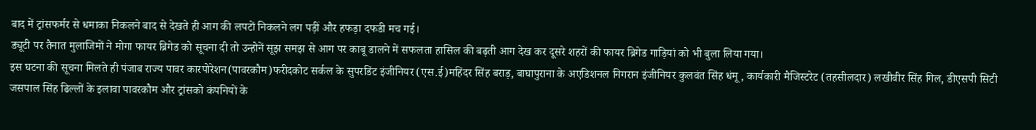बाद में ट्रांसफर्मर से धमाका निकलने बाद से देखते ही आग की लपटों निकलने लग पड़ीं और हफड़ा दफडी मच गई।
ड्यूटी पर तैनात मुलाजिमों ने मोगा फायर ब्रिगेड को सूचना दी तो उन्होनें सूझ समझ से आग पर काबू डालने में सफलता हासिल की बढ़ती आग देख कर दूसरे शहरों की फायर ब्रिगेड गाड़ियां को भी बुला लिया गया।
इस घटना की सूचना मिलते ही पंजाब राज्य पावर कारपोरेशन(पावरकौम)फरीदकोट सर्कल के सुपरडिंट इंजीनियर (एस.ई)महिंदर सिंह बराड़, बाघापुराना के अएडिशनल निगरान इंजीनियर कुलवंत सिंह धंमू, कार्यकारी मैजिस्टरेट (तहसीलदार) लखीवीर सिंह गिल, डीएसपी सिटी जसपाल सिंह ढिल्लों के इलावा पावरकौम और ट्रांसको कंपनियों के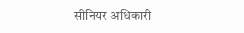सीनियर अधिकारी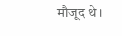मौजूद थे।